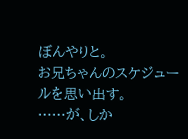ぼんやりと。
お兄ちゃんのスケジュールを思い出す。
……が、しか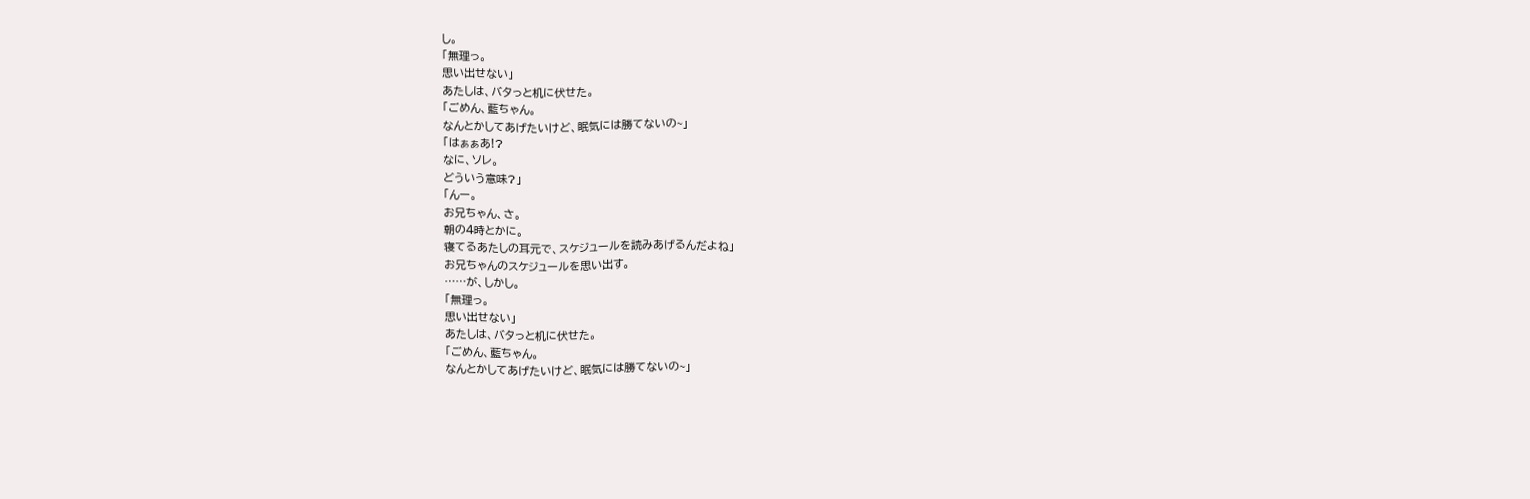し。
「無理っ。
思い出せない」
あたしは、バタっと机に伏せた。
「ごめん、藍ちゃん。
なんとかしてあげたいけど、眠気には勝てないの~」
「はぁぁあ!?
なに、ソレ。
どういう意味?」
「んー。
お兄ちゃん、さ。
朝の4時とかに。
寝てるあたしの耳元で、スケジュールを読みあげるんだよね」
お兄ちゃんのスケジュールを思い出す。
……が、しかし。
「無理っ。
思い出せない」
あたしは、バタっと机に伏せた。
「ごめん、藍ちゃん。
なんとかしてあげたいけど、眠気には勝てないの~」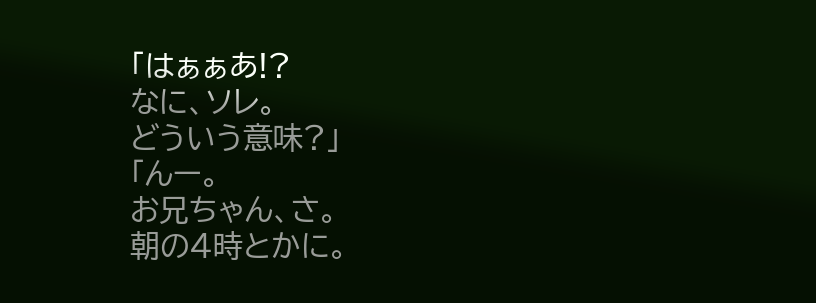「はぁぁあ!?
なに、ソレ。
どういう意味?」
「んー。
お兄ちゃん、さ。
朝の4時とかに。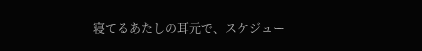寝てるあたしの耳元で、スケジュー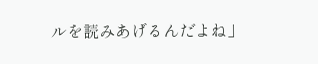ルを読みあげるんだよね」